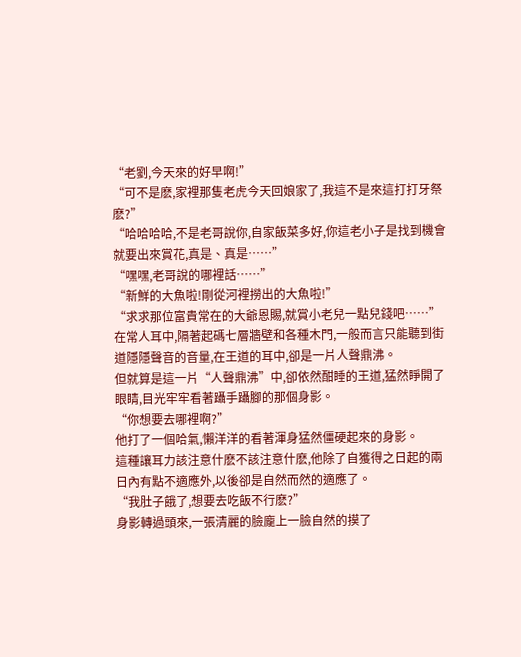“老劉,今天來的好早啊!”
“可不是麽,家裡那隻老虎今天回娘家了,我這不是來這打打牙祭麽?”
“哈哈哈哈,不是老哥說你,自家飯菜多好,你這老小子是找到機會就要出來賞花,真是、真是……”
“嘿嘿,老哥說的哪裡話……”
“新鮮的大魚啦!剛從河裡撈出的大魚啦!”
“求求那位富貴常在的大爺恩賜,就賞小老兒一點兒錢吧……”
在常人耳中,隔著起碼七層牆壁和各種木門,一般而言只能聽到街道隱隱聲音的音量,在王道的耳中,卻是一片人聲鼎沸。
但就算是這一片“人聲鼎沸”中,卻依然酣睡的王道,猛然睜開了眼睛,目光牢牢看著躡手躡腳的那個身影。
“你想要去哪裡啊?”
他打了一個哈氣,懶洋洋的看著渾身猛然僵硬起來的身影。
這種讓耳力該注意什麽不該注意什麽,他除了自獲得之日起的兩日內有點不適應外,以後卻是自然而然的適應了。
“我肚子餓了,想要去吃飯不行麽?”
身影轉過頭來,一張清麗的臉龐上一臉自然的摸了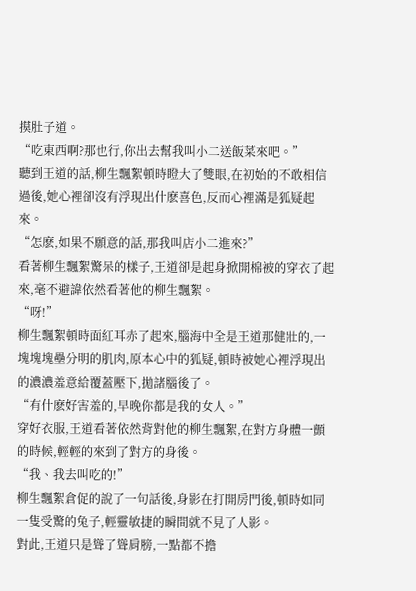摸肚子道。
“吃東西啊?那也行,你出去幫我叫小二送飯菜來吧。”
聽到王道的話,柳生飄絮頓時瞪大了雙眼,在初始的不敢相信過後,她心裡卻沒有浮現出什麽喜色,反而心裡滿是狐疑起來。
“怎麽,如果不願意的話,那我叫店小二進來?”
看著柳生飄絮驚呆的樣子,王道卻是起身掀開棉被的穿衣了起來,毫不避諱依然看著他的柳生飄絮。
“呀!”
柳生飄絮頓時面紅耳赤了起來,腦海中全是王道那健壯的,一塊塊塊壘分明的肌肉,原本心中的狐疑,頓時被她心裡浮現出的濃濃羞意給覆蓋壓下,拋諸腦後了。
“有什麽好害羞的,早晚你都是我的女人。”
穿好衣服,王道看著依然背對他的柳生飄絮,在對方身體一顫的時候,輕輕的來到了對方的身後。
“我、我去叫吃的!”
柳生飄絮倉促的說了一句話後,身影在打開房門後,頓時如同一隻受驚的兔子,輕靈敏捷的瞬間就不見了人影。
對此,王道只是聳了聳肩膀,一點都不擔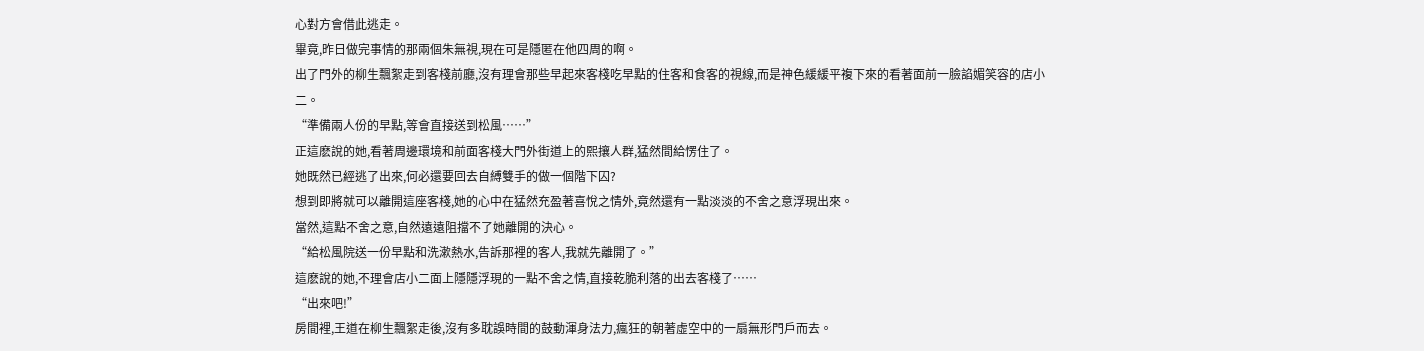心對方會借此逃走。
畢竟,昨日做完事情的那兩個朱無視,現在可是隱匿在他四周的啊。
出了門外的柳生飄絮走到客棧前廳,沒有理會那些早起來客棧吃早點的住客和食客的視線,而是神色緩緩平複下來的看著面前一臉諂媚笑容的店小二。
“準備兩人份的早點,等會直接送到松風……”
正這麽說的她,看著周邊環境和前面客棧大門外街道上的熙攘人群,猛然間給愣住了。
她既然已經逃了出來,何必還要回去自縛雙手的做一個階下囚?
想到即將就可以離開這座客棧,她的心中在猛然充盈著喜悅之情外,竟然還有一點淡淡的不舍之意浮現出來。
當然,這點不舍之意,自然遠遠阻擋不了她離開的決心。
“給松風院送一份早點和洗漱熱水,告訴那裡的客人,我就先離開了。”
這麽說的她,不理會店小二面上隱隱浮現的一點不舍之情,直接乾脆利落的出去客棧了……
“出來吧!”
房間裡,王道在柳生飄絮走後,沒有多耽誤時間的鼓動渾身法力,瘋狂的朝著虛空中的一扇無形門戶而去。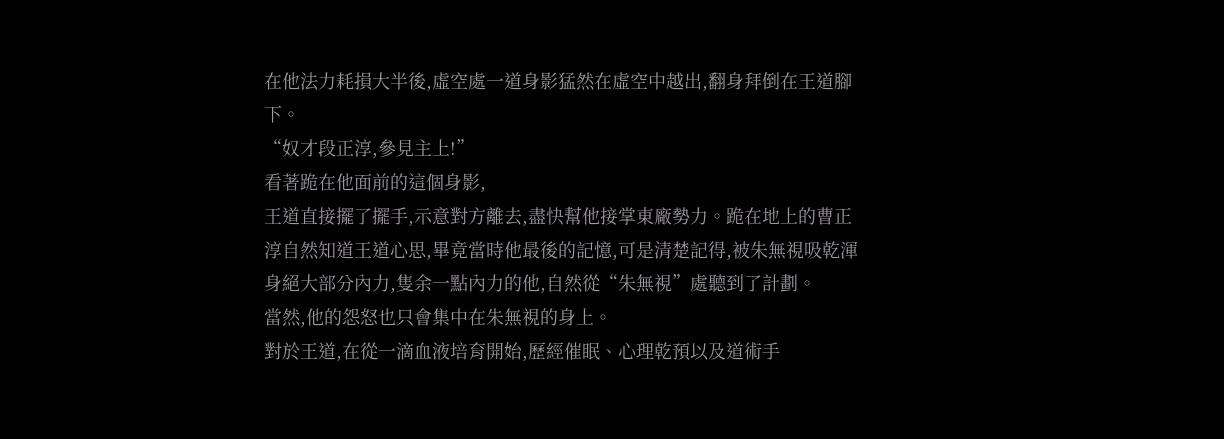在他法力耗損大半後,虛空處一道身影猛然在虛空中越出,翻身拜倒在王道腳下。
“奴才段正淳,參見主上!”
看著跪在他面前的這個身影,
王道直接擺了擺手,示意對方離去,盡快幫他接掌東廠勢力。跪在地上的曹正淳自然知道王道心思,畢竟當時他最後的記憶,可是清楚記得,被朱無視吸乾渾身絕大部分內力,隻余一點內力的他,自然從“朱無視”處聽到了計劃。
當然,他的怨怒也只會集中在朱無視的身上。
對於王道,在從一滴血液培育開始,歷經催眠、心理乾預以及道術手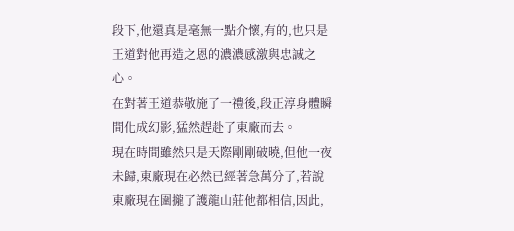段下,他還真是毫無一點介懷,有的,也只是王道對他再造之恩的濃濃感激與忠誠之心。
在對著王道恭敬施了一禮後,段正淳身體瞬間化成幻影,猛然趕赴了東廠而去。
現在時間雖然只是天際剛剛破曉,但他一夜未歸,東廠現在必然已經著急萬分了,若說東廠現在圍攏了護龍山莊他都相信,因此,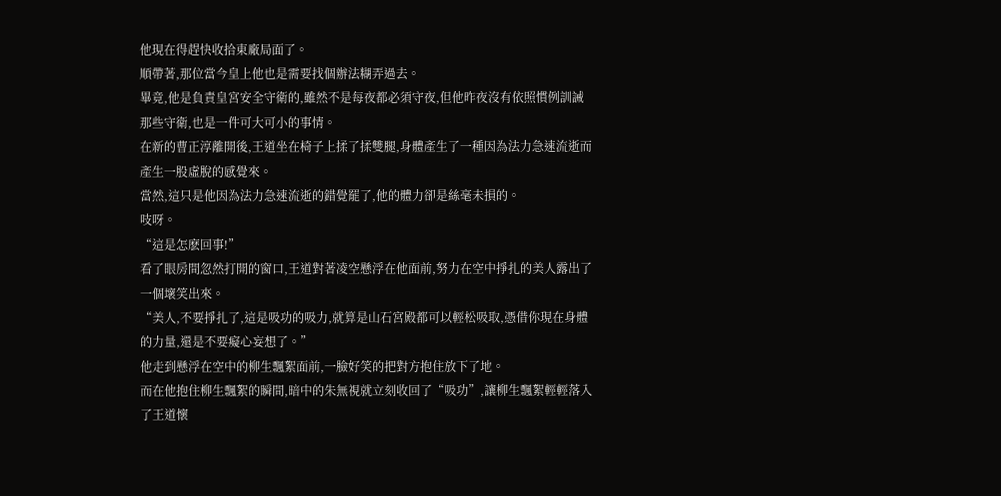他現在得趕快收拾東廠局面了。
順帶著,那位當今皇上他也是需要找個辦法糊弄過去。
畢竟,他是負責皇宮安全守衛的,雖然不是每夜都必須守夜,但他昨夜沒有依照慣例訓誡那些守衛,也是一件可大可小的事情。
在新的曹正淳離開後,王道坐在椅子上揉了揉雙腿,身體產生了一種因為法力急速流逝而產生一股虛脫的感覺來。
當然,這只是他因為法力急速流逝的錯覺罷了,他的體力卻是絲毫未損的。
吱呀。
“這是怎麽回事!”
看了眼房間忽然打開的窗口,王道對著凌空懸浮在他面前,努力在空中掙扎的美人露出了一個壞笑出來。
“美人,不要掙扎了,這是吸功的吸力,就算是山石宮殿都可以輕松吸取,憑借你現在身體的力量,還是不要癡心妄想了。”
他走到懸浮在空中的柳生飄絮面前,一臉好笑的把對方抱住放下了地。
而在他抱住柳生飄絮的瞬間,暗中的朱無視就立刻收回了“吸功”,讓柳生飄絮輕輕落入了王道懷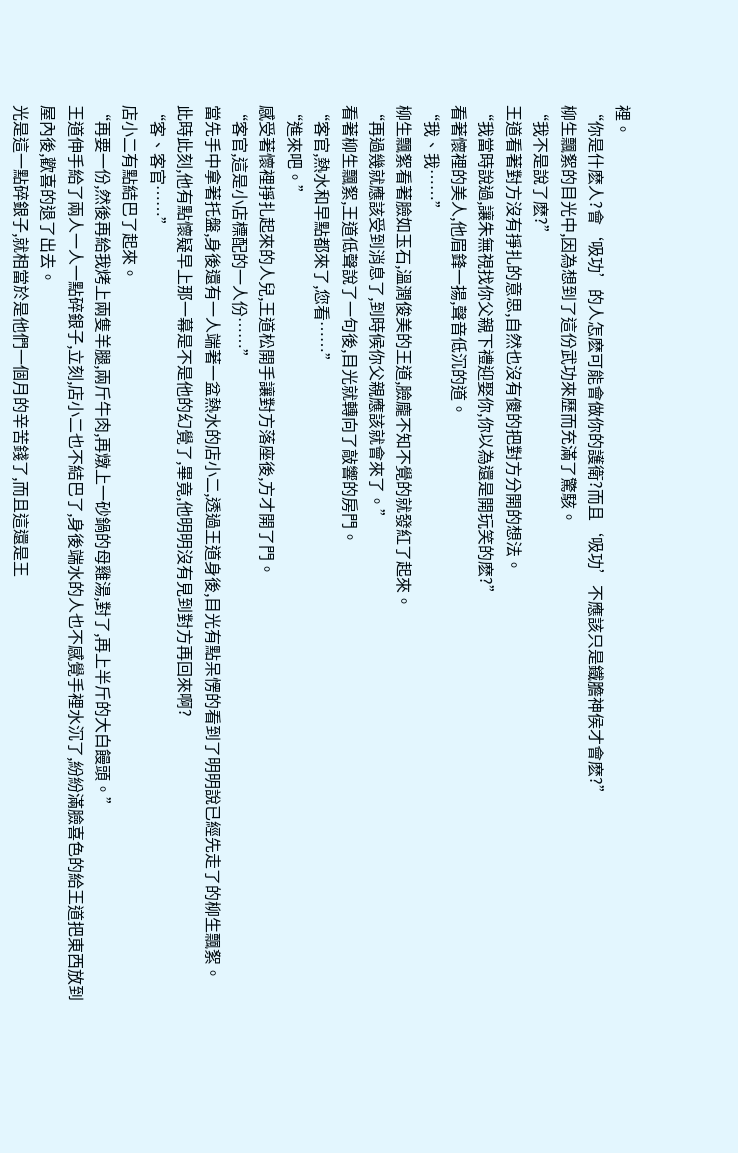裡。
“你是什麽人?會‘吸功’的人怎麽可能會做你的護衛?而且‘吸功’不應該只是鐵膽神侯才會麽?”
柳生飄絮的目光中,因為想到了這份武功來歷而充滿了驚駭。
“我不是說了麽?”
王道看著對方沒有掙扎的意思,自然也沒有傻的把對方分開的想法。
“我當時說過,讓朱無視找你父親下禮迎娶你,你以為還是開玩笑的麽?”
看著懷裡的美人,他眉鋒一揚,聲音低沉的道。
“我、我……”
柳生飄絮看著臉如玉石,溫潤俊美的王道,臉龐不知不覺的就發紅了起來。
“再過幾就應該受到消息了,到時候你父親應該就會來了。”
看著柳生飄絮,王道低聲說了一句後,目光就轉向了敲響的房門。
“客官,熱水和早點都來了,您看……”
“進來吧。”
感受著懷裡掙扎起來的人兒,王道松開手讓對方落座後,方才開了門。
“客官,這是小店標配的一人份……”
當先手中拿著托盤,身後還有一人端著一盆熱水的店小二,透過王道身後,目光有點呆愣的看到了明明說已經先走了的柳生飄絮。
此時此刻,他有點懷疑早上那一幕是不是他的幻覺了,畢竟,他明明沒有見到對方再回來啊?
“客、客官……”
店小二有點結巴了起來。
“再要一份,然後再給我烤上兩隻羊腿,兩斤牛肉,再燉上一砂鍋的母雞湯,對了,再上半斤的大白饅頭。”
王道伸手給了兩人一人一點碎銀子,立刻,店小二也不結巴了,身後端水的人也不感覺手裡水沉了,紛紛滿臉喜色的給王道把東西放到屋內後,歡喜的退了出去。
光是這一點碎銀子,就相當於是他們一個月的辛苦錢了,而且這還是王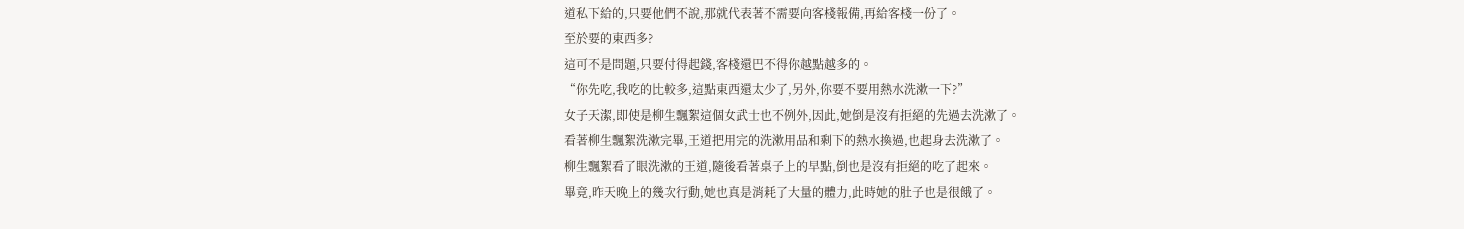道私下給的,只要他們不說,那就代表著不需要向客棧報備,再給客棧一份了。
至於要的東西多?
這可不是問題,只要付得起錢,客棧還巴不得你越點越多的。
“你先吃,我吃的比較多,這點東西還太少了,另外,你要不要用熱水洗漱一下?”
女子天潔,即使是柳生飄絮這個女武士也不例外,因此,她倒是沒有拒絕的先過去洗漱了。
看著柳生飄絮洗漱完畢,王道把用完的洗漱用品和剩下的熱水換過,也起身去洗漱了。
柳生飄絮看了眼洗漱的王道,隨後看著桌子上的早點,倒也是沒有拒絕的吃了起來。
畢竟,昨天晚上的幾次行動,她也真是消耗了大量的體力,此時她的肚子也是很餓了。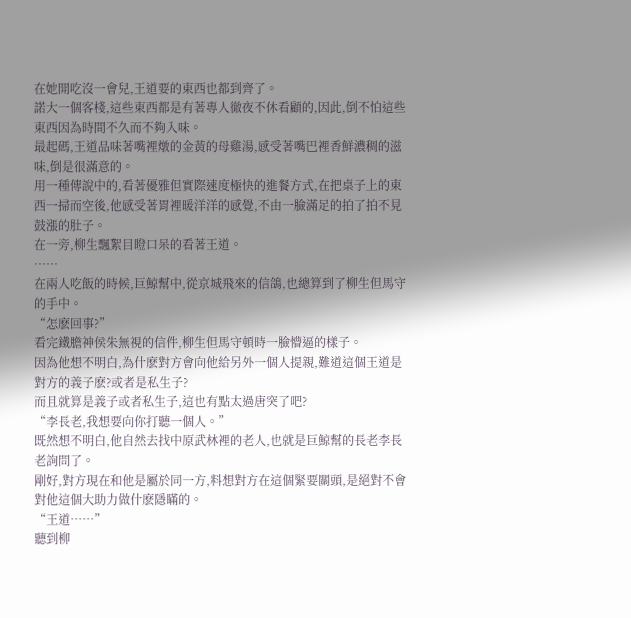在她開吃沒一會兒,王道要的東西也都到齊了。
諾大一個客棧,這些東西都是有著專人徹夜不休看顧的,因此,倒不怕這些東西因為時間不久而不夠入味。
最起碼,王道品味著嘴裡燉的金黃的母雞湯,感受著嘴巴裡香鮮濃稠的滋味,倒是很滿意的。
用一種傳說中的,看著優雅但實際速度極快的進餐方式,在把桌子上的東西一掃而空後,他感受著胃裡暖洋洋的感覺,不由一臉滿足的拍了拍不見鼓漲的肚子。
在一旁,柳生飄絮目瞪口呆的看著王道。
……
在兩人吃飯的時候,巨鯨幫中,從京城飛來的信鴿,也總算到了柳生但馬守的手中。
“怎麽回事?”
看完鐵膽神侯朱無視的信件,柳生但馬守頓時一臉懵逼的樣子。
因為他想不明白,為什麽對方會向他給另外一個人提親,難道這個王道是對方的義子麽?或者是私生子?
而且就算是義子或者私生子,這也有點太過唐突了吧?
“李長老,我想要向你打聽一個人。”
既然想不明白,他自然去找中原武林裡的老人,也就是巨鯨幫的長老李長老詢問了。
剛好,對方現在和他是屬於同一方,料想對方在這個緊要關頭,是絕對不會對他這個大助力做什麽隱瞞的。
“王道……”
聽到柳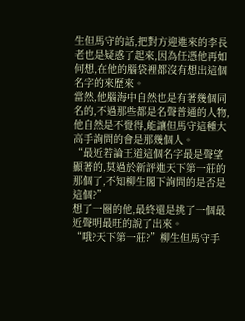生但馬守的話,把對方迎進來的李長老也是疑惑了起來,因為任憑他再如何想,在他的腦袋裡都沒有想出這個名字的來歷來。
當然,他腦海中自然也是有著幾個同名的,不過那些都是名聲普通的人物,他自然是不覺得,能讓但馬守這種大高手詢問的會是那幾個人。
“最近若論王道這個名字最是聲望顯著的,莫過於新評進天下第一莊的那個了,不知柳生閣下詢問的是否是這個?”
想了一圈的他,最終還是挑了一個最近聲明最旺的說了出來。
“哦?天下第一莊?”柳生但馬守手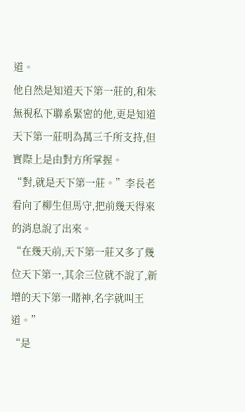道。
他自然是知道天下第一莊的,和朱無視私下聯系緊密的他,更是知道天下第一莊明為萬三千所支持,但實際上是由對方所掌握。
“對,就是天下第一莊。”李長老看向了柳生但馬守,把前幾天得來的消息說了出來。
“在幾天前,天下第一莊又多了幾位天下第一,其余三位就不說了,新增的天下第一賭神,名字就叫王道。”
“是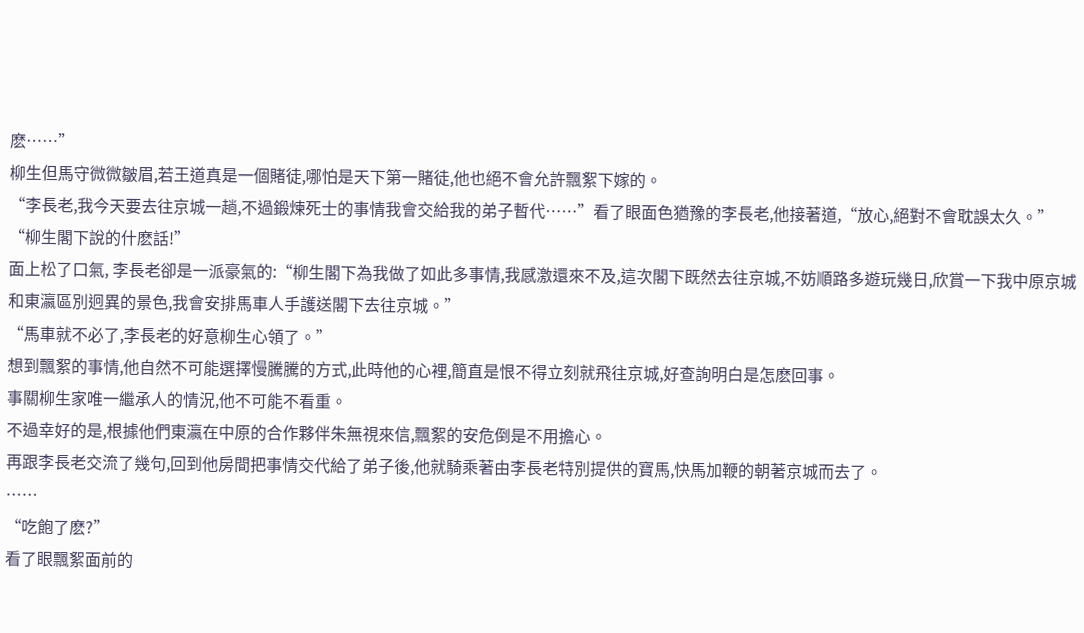麽……”
柳生但馬守微微皺眉,若王道真是一個賭徒,哪怕是天下第一賭徒,他也絕不會允許飄絮下嫁的。
“李長老,我今天要去往京城一趟,不過鍛煉死士的事情我會交給我的弟子暫代……”看了眼面色猶豫的李長老,他接著道,“放心,絕對不會耽誤太久。”
“柳生閣下說的什麽話!”
面上松了口氣, 李長老卻是一派豪氣的:“柳生閣下為我做了如此多事情,我感激還來不及,這次閣下既然去往京城,不妨順路多遊玩幾日,欣賞一下我中原京城和東瀛區別迥異的景色,我會安排馬車人手護送閣下去往京城。”
“馬車就不必了,李長老的好意柳生心領了。”
想到飄絮的事情,他自然不可能選擇慢騰騰的方式,此時他的心裡,簡直是恨不得立刻就飛往京城,好查詢明白是怎麽回事。
事關柳生家唯一繼承人的情況,他不可能不看重。
不過幸好的是,根據他們東瀛在中原的合作夥伴朱無視來信,飄絮的安危倒是不用擔心。
再跟李長老交流了幾句,回到他房間把事情交代給了弟子後,他就騎乘著由李長老特別提供的寶馬,快馬加鞭的朝著京城而去了。
……
“吃飽了麽?”
看了眼飄絮面前的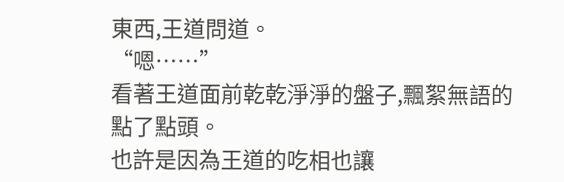東西,王道問道。
“嗯……”
看著王道面前乾乾淨淨的盤子,飄絮無語的點了點頭。
也許是因為王道的吃相也讓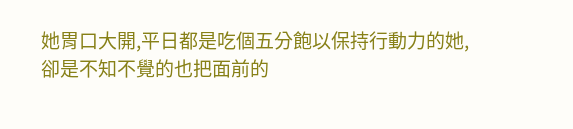她胃口大開,平日都是吃個五分飽以保持行動力的她,卻是不知不覺的也把面前的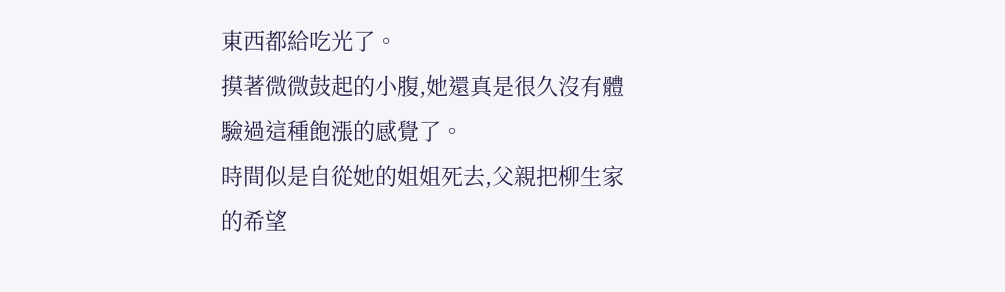東西都給吃光了。
摸著微微鼓起的小腹,她還真是很久沒有體驗過這種飽漲的感覺了。
時間似是自從她的姐姐死去,父親把柳生家的希望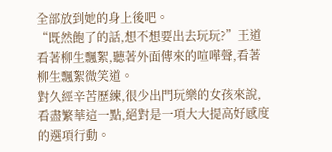全部放到她的身上後吧。
“既然飽了的話,想不想要出去玩玩?”王道看著柳生飄絮,聽著外面傳來的喧嘩聲,看著柳生飄絮微笑道。
對久經辛苦歷練,很少出門玩樂的女孩來說,看盡繁華這一點,絕對是一項大大提高好感度的選項行動。